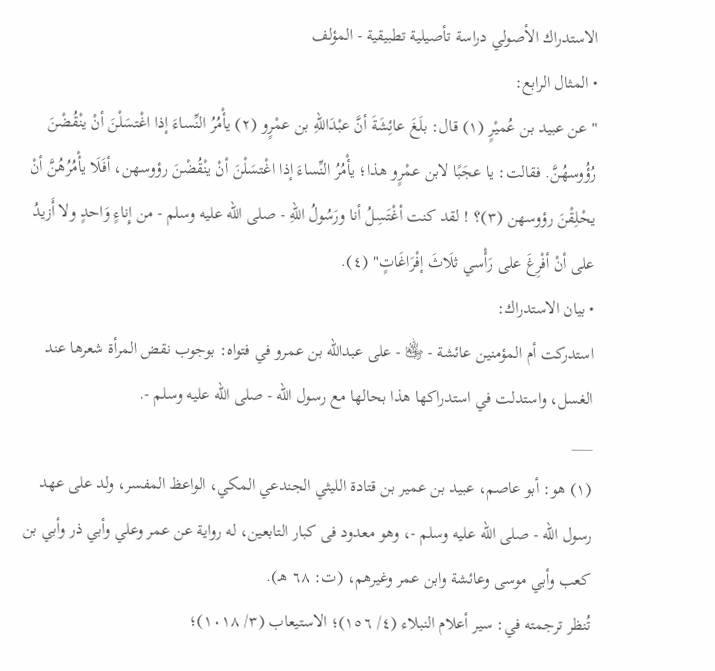الاستدراك الأصولي دراسة تأصيلية تطبيقية - المؤلف
• المثال الرابع:
" عن عبيد بن عُميْرٍ (١) قال: بلَغَ عائِشَةَ أنَّ عبْدَاللهِ بن عمْرٍو (٢) يأْمُرُ النِّساءَ إذا اغْتسَلْنَ أنْ ينْقُضْنَ رُؤُوسهُنَّ. فقالت: يا عجَبًا لابن عمْرٍو هذا؛ يأْمُرُ النِّساءَ إذا اغْتسَلْنَ أنْ ينْقُضْنَ رؤوسهن، أفَلَا يأْمُرُهُنَّ أنْ يحْلِقْنَ رؤوسهن (٣)؟ ! لقد كنت أغْتَسِلُ أنا ورَسُولُ اللهِ - صلى الله عليه وسلم - من إِناءٍ وَاحدٍ ولا أَزيدُ على أنْ أفْرِغَ على رَأْسي ثلَاثَ إفْرَاغَاتٍ" (٤).
• بيان الاستدراك:
استدركت أم المؤمنين عائشة - ﵂ - على عبدالله بن عمرو في فتواه: بوجوب نقض المرأة شعرها عند الغسل، واستدلت في استدراكها هذا بحالها مع رسول الله - صلى الله عليه وسلم -.
___
(١) هو: أبو عاصم، عبيد بن عمير بن قتادة الليثي الجندعي المكي، الواعظ المفسر، ولد على عهد رسول الله - صلى الله عليه وسلم -، وهو معدود فى كبار التابعين، له رواية عن عمر وعلي وأبي ذر وأبي بن كعب وأبي موسى وعائشة وابن عمر وغيرهم، (ت: ٦٨ هـ).
تُنظر ترجمته في: سير أعلام النبلاء (٤/ ١٥٦)؛ الاستيعاب (٣/ ١٠١٨)؛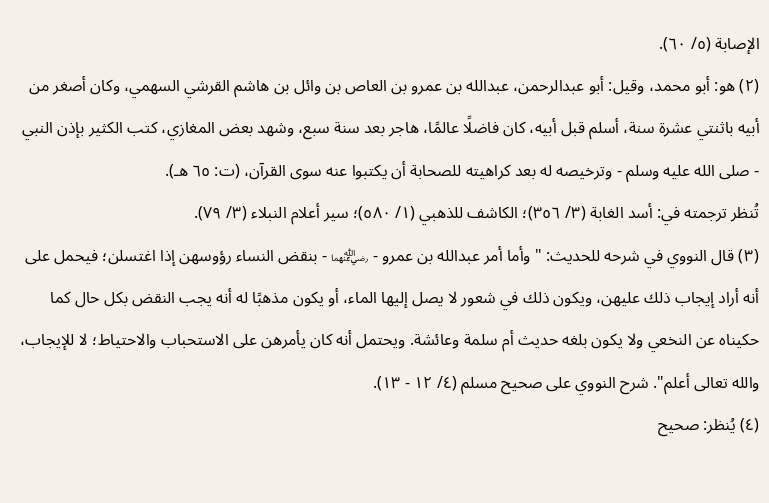الإصابة (٥/ ٦٠).
(٢) هو: أبو محمد، وقيل: أبو عبدالرحمن، عبدالله بن عمرو بن العاص بن وائل بن هاشم القرشي السهمي، وكان أصغر من أبيه باثنتي عشرة سنة، أسلم قبل أبيه، كان فاضلًا عالمًا، هاجر بعد سنة سبع، وشهد بعض المغازي، كتب الكثير بإذن النبي - صلى الله عليه وسلم - وترخيصه له بعد كراهيته للصحابة أن يكتبوا عنه سوى القرآن، (ت: ٦٥ هـ).
تُنظر ترجمته في: أسد الغابة (٣/ ٣٥٦)؛ الكاشف للذهبي (١/ ٥٨٠)؛ سير أعلام النبلاء (٣/ ٧٩).
(٣) قال النووي في شرحه للحديث: "وأما أمر عبدالله بن عمرو - ﵄ - بنقض النساء رؤوسهن إذا اغتسلن؛ فيحمل على أنه أراد إيجاب ذلك عليهن، ويكون ذلك في شعور لا يصل إليها الماء، أو يكون مذهبًا له أنه يجب النقض بكل حال كما حكيناه عن النخعي ولا يكون بلغه حديث أم سلمة وعائشة. ويحتمل أنه كان يأمرهن على الاستحباب والاحتياط؛ لا للإيجاب، والله تعالى أعلم". شرح النووي على صحيح مسلم (٤/ ١٢ - ١٣).
(٤) يُنظر: صحيح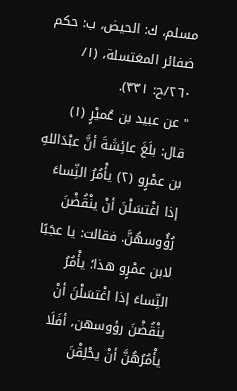مسلم، ك: الحيض، ب: حكم ضفائر المغتسلة، (١/ ٢٦٠/ح: ٣٣١).
" عن عبيد بن عُميْرٍ (١) قال: بلَغَ عائِشَةَ أنَّ عبْدَاللهِ بن عمْرٍو (٢) يأْمُرُ النِّساءَ إذا اغْتسَلْنَ أنْ ينْقُضْنَ رُؤُوسهُنَّ. فقالت: يا عجَبًا لابن عمْرٍو هذا؛ يأْمُرُ النِّساءَ إذا اغْتسَلْنَ أنْ ينْقُضْنَ رؤوسهن، أفَلَا يأْمُرُهُنَّ أنْ يحْلِقْنَ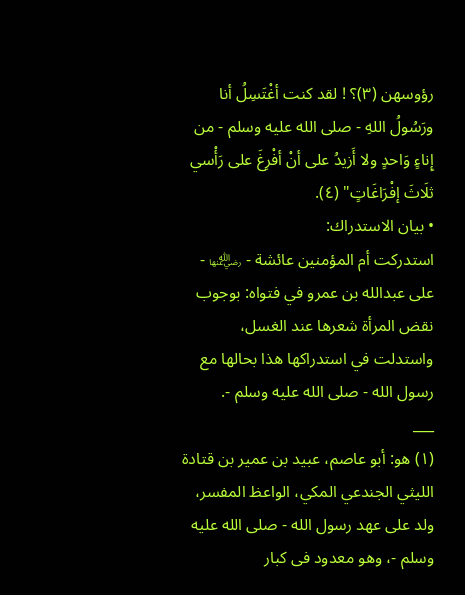رؤوسهن (٣)؟ ! لقد كنت أغْتَسِلُ أنا ورَسُولُ اللهِ - صلى الله عليه وسلم - من إِناءٍ وَاحدٍ ولا أَزيدُ على أنْ أفْرِغَ على رَأْسي ثلَاثَ إفْرَاغَاتٍ" (٤).
• بيان الاستدراك:
استدركت أم المؤمنين عائشة - ﵂ - على عبدالله بن عمرو في فتواه: بوجوب نقض المرأة شعرها عند الغسل، واستدلت في استدراكها هذا بحالها مع رسول الله - صلى الله عليه وسلم -.
___
(١) هو: أبو عاصم، عبيد بن عمير بن قتادة الليثي الجندعي المكي، الواعظ المفسر، ولد على عهد رسول الله - صلى الله عليه وسلم -، وهو معدود فى كبار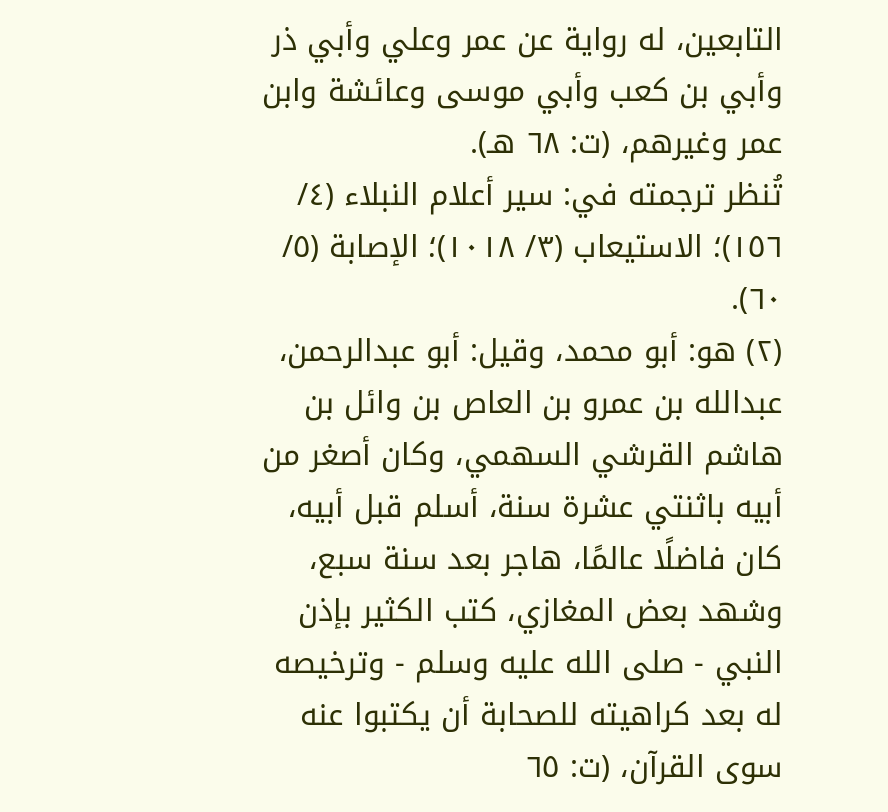التابعين، له رواية عن عمر وعلي وأبي ذر وأبي بن كعب وأبي موسى وعائشة وابن عمر وغيرهم، (ت: ٦٨ هـ).
تُنظر ترجمته في: سير أعلام النبلاء (٤/ ١٥٦)؛ الاستيعاب (٣/ ١٠١٨)؛ الإصابة (٥/ ٦٠).
(٢) هو: أبو محمد، وقيل: أبو عبدالرحمن، عبدالله بن عمرو بن العاص بن وائل بن هاشم القرشي السهمي، وكان أصغر من أبيه باثنتي عشرة سنة، أسلم قبل أبيه، كان فاضلًا عالمًا، هاجر بعد سنة سبع، وشهد بعض المغازي، كتب الكثير بإذن النبي - صلى الله عليه وسلم - وترخيصه له بعد كراهيته للصحابة أن يكتبوا عنه سوى القرآن، (ت: ٦٥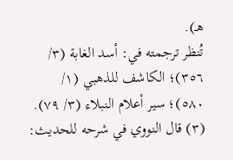هـ).
تُنظر ترجمته في: أسد الغابة (٣/ ٣٥٦)؛ الكاشف للذهبي (١/ ٥٨٠)؛ سير أعلام النبلاء (٣/ ٧٩).
(٣) قال النووي في شرحه للحديث: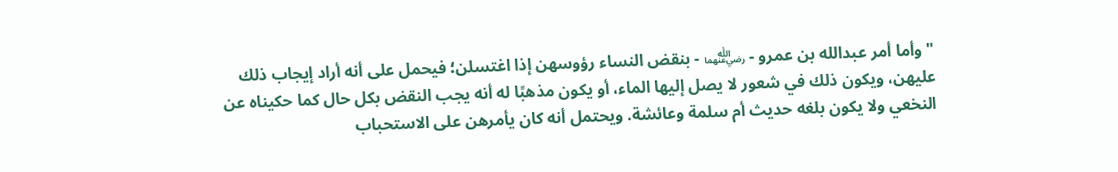"وأما أمر عبدالله بن عمرو - ﵄ - بنقض النساء رؤوسهن إذا اغتسلن؛ فيحمل على أنه أراد إيجاب ذلك عليهن، ويكون ذلك في شعور لا يصل إليها الماء، أو يكون مذهبًا له أنه يجب النقض بكل حال كما حكيناه عن النخعي ولا يكون بلغه حديث أم سلمة وعائشة. ويحتمل أنه كان يأمرهن على الاستحباب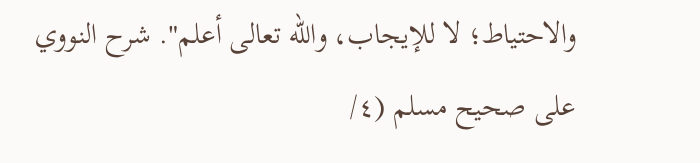والاحتياط؛ لا للإيجاب، والله تعالى أعلم". شرح النووي على صحيح مسلم (٤/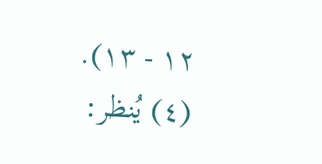١٢ - ١٣).
(٤) يُنظر: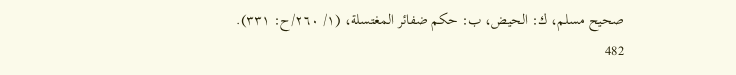صحيح مسلم، ك: الحيض، ب: حكم ضفائر المغتسلة، (١/ ٢٦٠/ح: ٣٣١).
482